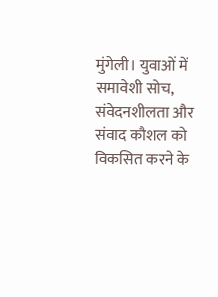मुंगेली। युवाओं में समावेशी सोच, संवेदनशीलता और संवाद कौशल को विकसित करने के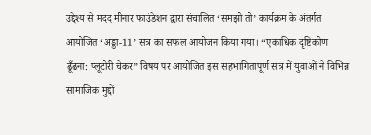उद्देश्य से मदद मीनार फाउंडेशन द्वारा संचालित ‘समझो तो’ कार्यक्रम के अंतर्गत आयोजित ‘अड्डा-11’ सत्र का सफल आयोजन किया गया। “एकाधिक दृष्टिकोण ढूँढना: प्लूटोरी चेकर” विषय पर आयोजित इस सहभागितापूर्ण सत्र में युवाओं ने विभिन्न सामाजिक मुद्दों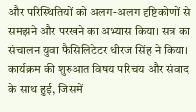और परिस्थितियों को अलग-अलग दृष्टिकोणों से समझने और परखने का अभ्यास किया। सत्र का संचालन युवा फैसिलिटेटर धीरज सिंह ने किया।
कार्यक्रम की शुरुआत विषय परिचय और संवाद के साथ हुई, जिसमें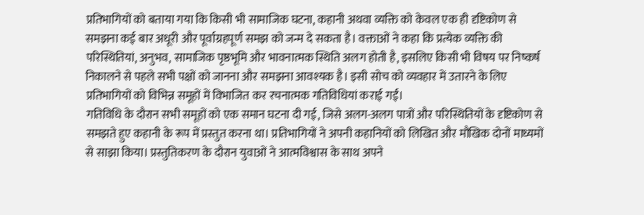प्रतिभागियों को बताया गया कि किसी भी सामाजिक घटना, कहानी अथवा व्यक्ति को केवल एक ही दृष्टिकोण से समझना कई बार अधूरी और पूर्वाग्रहपूर्ण समझ को जन्म दे सकता है। वक्ताओं ने कहा कि प्रत्येक व्यक्ति की परिस्थितियां, अनुभव, सामाजिक पृष्ठभूमि और भावनात्मक स्थिति अलग होती है, इसलिए किसी भी विषय पर निष्कर्ष निकालने से पहले सभी पक्षों को जानना और समझना आवश्यक है। इसी सोच को व्यवहार में उतारने के लिए प्रतिभागियों को विभिन्न समूहों में विभाजित कर रचनात्मक गतिविधियां कराई गईं।
गतिविधि के दौरान सभी समूहों को एक समान घटना दी गई, जिसे अलग-अलग पात्रों और परिस्थितियों के दृष्टिकोण से समझते हुए कहानी के रूप में प्रस्तुत करना था। प्रतिभागियों ने अपनी कहानियों को लिखित और मौखिक दोनों माध्यमों से साझा किया। प्रस्तुतिकरण के दौरान युवाओं ने आत्मविश्वास के साथ अपने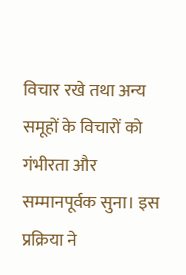विचार रखे तथा अन्य समूहों के विचारों को गंभीरता और सम्मानपूर्वक सुना। इस प्रक्रिया ने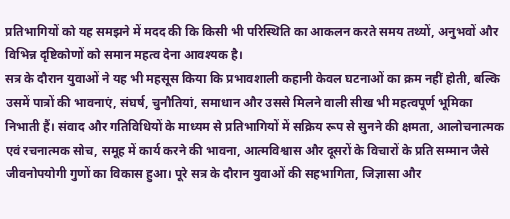प्रतिभागियों को यह समझने में मदद की कि किसी भी परिस्थिति का आकलन करते समय तथ्यों, अनुभवों और विभिन्न दृष्टिकोणों को समान महत्व देना आवश्यक है।
सत्र के दौरान युवाओं ने यह भी महसूस किया कि प्रभावशाली कहानी केवल घटनाओं का क्रम नहीं होती, बल्कि उसमें पात्रों की भावनाएं, संघर्ष, चुनौतियां, समाधान और उससे मिलने वाली सीख भी महत्वपूर्ण भूमिका निभाती हैं। संवाद और गतिविधियों के माध्यम से प्रतिभागियों में सक्रिय रूप से सुनने की क्षमता, आलोचनात्मक एवं रचनात्मक सोच, समूह में कार्य करने की भावना, आत्मविश्वास और दूसरों के विचारों के प्रति सम्मान जैसे जीवनोपयोगी गुणों का विकास हुआ। पूरे सत्र के दौरान युवाओं की सहभागिता, जिज्ञासा और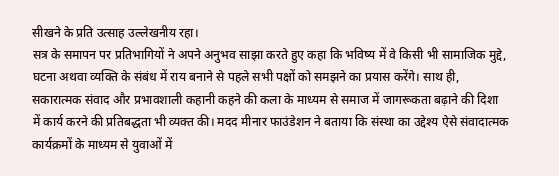सीखने के प्रति उत्साह उल्लेखनीय रहा।
सत्र के समापन पर प्रतिभागियों ने अपने अनुभव साझा करते हुए कहा कि भविष्य में वे किसी भी सामाजिक मुद्दे, घटना अथवा व्यक्ति के संबंध में राय बनाने से पहले सभी पक्षों को समझने का प्रयास करेंगे। साथ ही, सकारात्मक संवाद और प्रभावशाली कहानी कहने की कला के माध्यम से समाज में जागरूकता बढ़ाने की दिशा में कार्य करने की प्रतिबद्धता भी व्यक्त की। मदद मीनार फाउंडेशन ने बताया कि संस्था का उद्देश्य ऐसे संवादात्मक कार्यक्रमों के माध्यम से युवाओं में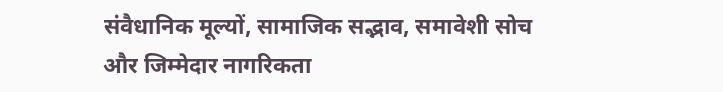संवैधानिक मूल्यों, सामाजिक सद्भाव, समावेशी सोच और जिम्मेदार नागरिकता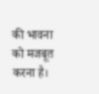की भावना को मजबूत करना है।